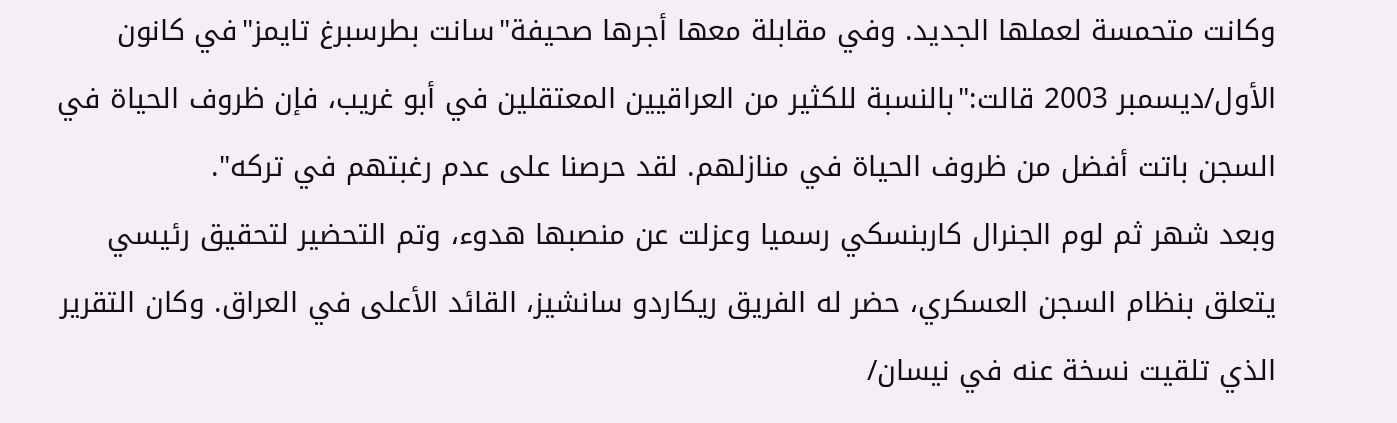وكانت متحمسة لعملها الجديد. وفي مقابلة معها أجرها صحيفة"سانت بطرسبرغ تايمز"في كانون الأول/ديسمبر 2003 قالت:"بالنسبة للكثير من العراقيين المعتقلين في أبو غريب، فإن ظروف الحياة في السجن باتت أفضل من ظروف الحياة في منازلهم. لقد حرصنا على عدم رغبتهم في ترکه".
وبعد شهر ثم لوم الجنرال کاربنسکي رسميا وعزلت عن منصبها هدوء، وتم التحضير لتحقيق رئيسي يتعلق بنظام السجن العسكري، حضر له الفريق ريکاردو سانشيز، القائد الأعلى في العراق. وكان التقرير الذي تلقيت نسخة عنه في نيسان/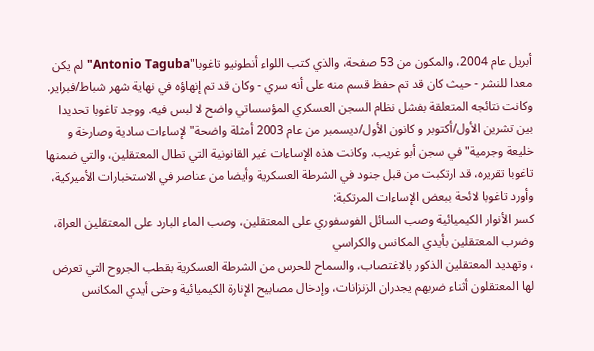أبريل عام 2004، والمكون من 53 صفحة، والذي كتب اللواء أنطونيو تاغوبا"Antonio Taguba"لم يكن معدا للنشر - حيث كان قد تم حفظ قسم منه على أنه سري - وكان قد تم إنهاؤه في نهاية شهر شباط/فبراير. وكانت نتائجه المتعلقة بفشل نظام السجن العسكري المؤسساتي واضح لا لبس فيه. ووجد تاغوبا تحديدا بين تشرين الأول/أكتوبر و كانون الأول/ديسمبر من عام 2003 أمثلة واضحة"لإساءات سادية وصارخة و خليعة وجرمية"في سجن أبو غريب. وكانت هذه الإساءات غير القانونية التي تطال المعتقلين، والتي ضمنها تاغوبا تقريره، قد ارتكبت من قبل جنود في الشرطة العسكرية وأيضا من عناصر في الاستخبارات الأميركية، وأورد تاغوبا لائحة ببعض الإساءات المرتكبة:
كسر الأنوار الكيميائية وصب السائل الفوسفوري على المعتقلين، وصب الماء البارد على المعتقلين العراة، وضرب المعتقلين بأيدي المكانس والكراسي
، وتهديد المعتقلين الذكور بالاغتصاب، والسماح للحرس من الشرطة العسكرية بقطب الجروح التي تعرض لها المعتقلون أثناء ضربهم يجدران الزنزانات، وإدخال مصابيح الإنارة الكيميائية وحتى أيدي المكانس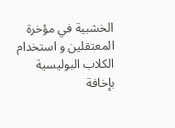الخشبية في مؤخرة المعتقلين و استخدام الكلاب البوليسية بإخافة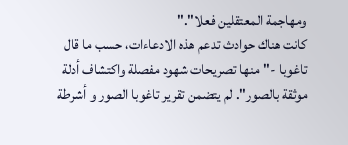ومهاجمة المعتقلين فعلا"."
كانت هناك حوادث تدعم هذه الادعاءات، حسب ما قال تاغوبا -"منها تصريحات شهود مفصلة واكتشاف أدلة موثقة بالصور". لم يتضمن تقرير تاغوبا الصور و أشرطة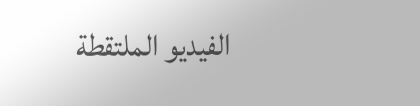الفيديو الملتقطة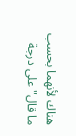هناك لأنهما بحسب ما قال"على درجة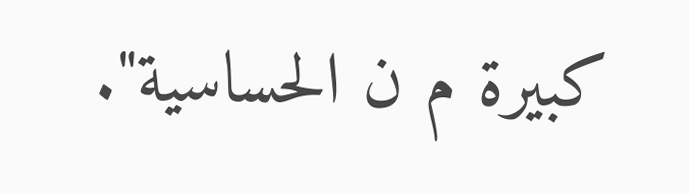كبيرة م ن الحساسية".